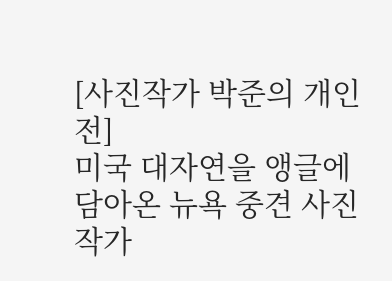[사진작가 박준의 개인전]
미국 대자연을 앵글에 담아온 뉴욕 중견 사진작가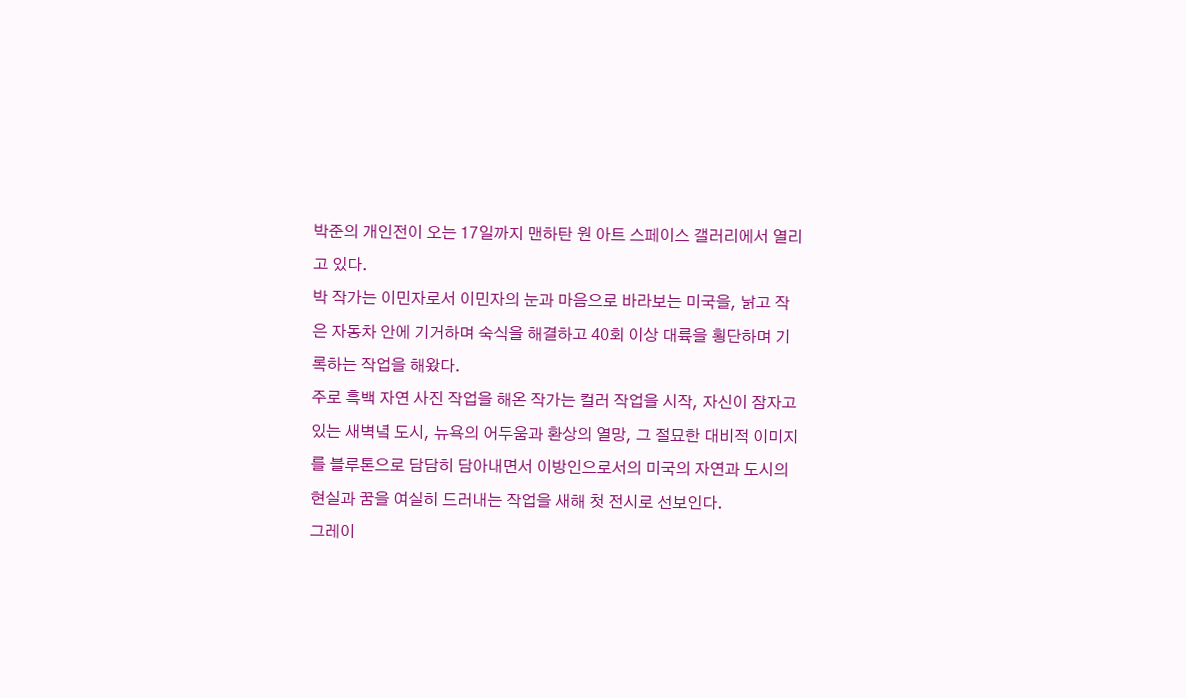박준의 개인전이 오는 17일까지 맨하탄 원 아트 스페이스 갤러리에서 열리고 있다.
박 작가는 이민자로서 이민자의 눈과 마음으로 바라보는 미국을, 낡고 작은 자동차 안에 기거하며 숙식을 해결하고 40회 이상 대륙을 횡단하며 기록하는 작업을 해왔다.
주로 흑백 자연 사진 작업을 해온 작가는 컬러 작업을 시작, 자신이 잠자고 있는 새벽녘 도시, 뉴욕의 어두움과 환상의 열망, 그 절묘한 대비적 이미지를 블루톤으로 담담히 담아내면서 이방인으로서의 미국의 자연과 도시의 현실과 꿈을 여실히 드러내는 작업을 새해 첫 전시로 선보인다.
그레이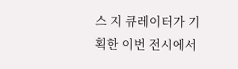스 지 큐레이터가 기획한 이번 전시에서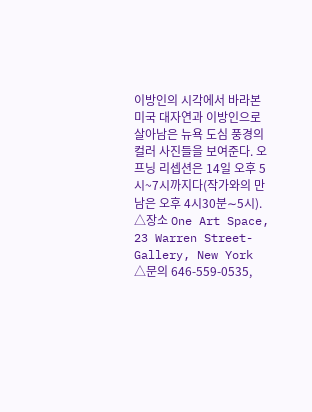이방인의 시각에서 바라본 미국 대자연과 이방인으로 살아남은 뉴욕 도심 풍경의 컬러 사진들을 보여준다. 오프닝 리셉션은 14일 오후 5시~7시까지다(작가와의 만남은 오후 4시30분∼5시).
△장소 One Art Space, 23 Warren Street-Gallery, New York
△문의 646-559-0535,